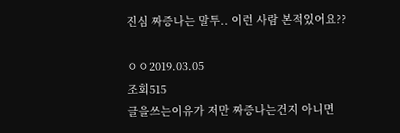진심 짜증나는 말투.. 이런 사람 본적있어요??

ㅇㅇ2019.03.05
조회515
글을쓰는이유가 저만 짜증나는건지 아니면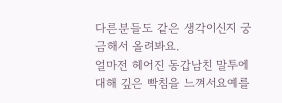다른분들도 같은 생각이신지 궁금해서 올려봐요.
얼마전 헤어진 동갑남친 말투에 대해 깊은 빡침을 느껴서요예를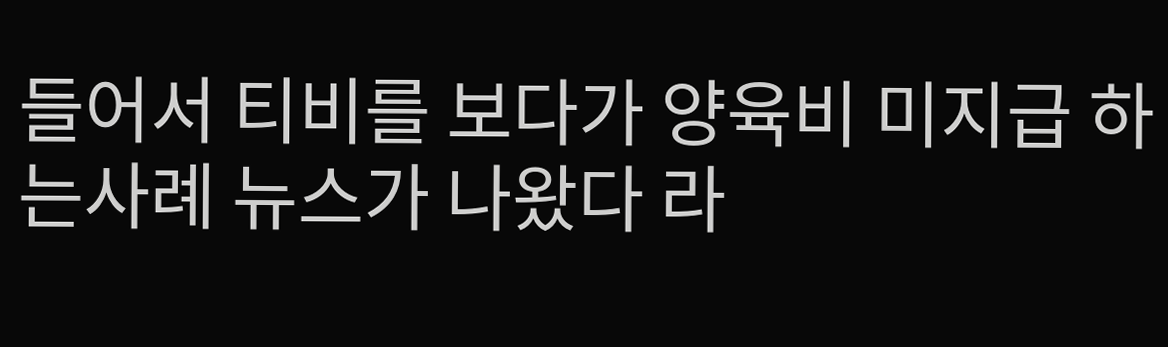들어서 티비를 보다가 양육비 미지급 하는사례 뉴스가 나왔다 라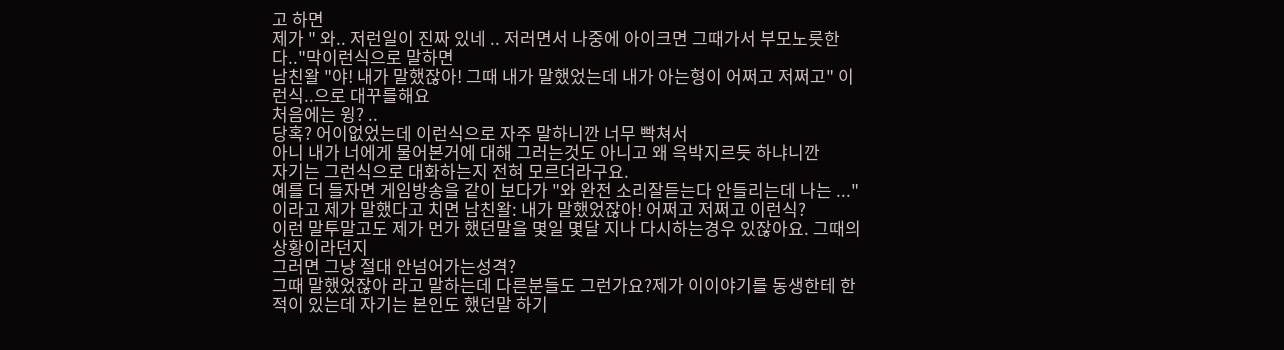고 하면
제가 " 와.. 저런일이 진짜 있네 .. 저러면서 나중에 아이크면 그때가서 부모노릇한다.."막이런식으로 말하면
남친왈 "야! 내가 말했잖아! 그때 내가 말했었는데 내가 아는형이 어쩌고 저쩌고" 이런식..으로 대꾸를해요
처음에는 윙? ..
당혹? 어이없었는데 이런식으로 자주 말하니깐 너무 빡쳐서
아니 내가 너에게 물어본거에 대해 그러는것도 아니고 왜 윽박지르듯 하냐니깐
자기는 그런식으로 대화하는지 전혀 모르더라구요.
예를 더 들자면 게임방송을 같이 보다가 "와 완전 소리잘듣는다 안들리는데 나는 ..."
이라고 제가 말했다고 치면 남친왈: 내가 말했었잖아! 어쩌고 저쩌고 이런식?
이런 말투말고도 제가 먼가 했던말을 몇일 몇달 지나 다시하는경우 있잖아요. 그때의 상황이라던지
그러면 그냥 절대 안넘어가는성격?
그때 말했었잖아 라고 말하는데 다른분들도 그런가요?제가 이이야기를 동생한테 한적이 있는데 자기는 본인도 했던말 하기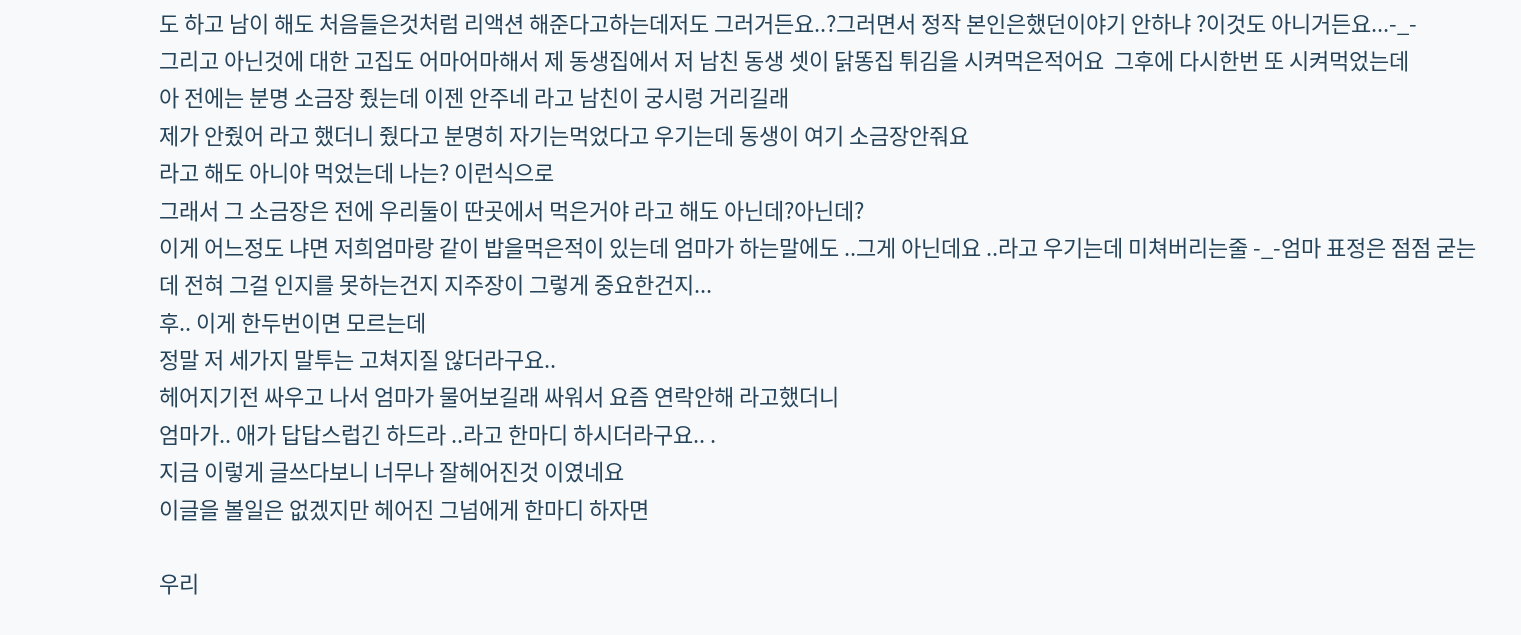도 하고 남이 해도 처음들은것처럼 리액션 해준다고하는데저도 그러거든요..?그러면서 정작 본인은했던이야기 안하냐 ?이것도 아니거든요...-_-
그리고 아닌것에 대한 고집도 어마어마해서 제 동생집에서 저 남친 동생 셋이 닭똥집 튀김을 시켜먹은적어요  그후에 다시한번 또 시켜먹었는데
아 전에는 분명 소금장 줬는데 이젠 안주네 라고 남친이 궁시렁 거리길래
제가 안줬어 라고 했더니 줬다고 분명히 자기는먹었다고 우기는데 동생이 여기 소금장안줘요
라고 해도 아니야 먹었는데 나는? 이런식으로
그래서 그 소금장은 전에 우리둘이 딴곳에서 먹은거야 라고 해도 아닌데?아닌데?
이게 어느정도 냐면 저희엄마랑 같이 밥을먹은적이 있는데 엄마가 하는말에도 ..그게 아닌데요 ..라고 우기는데 미쳐버리는줄 -_-엄마 표정은 점점 굳는데 전혀 그걸 인지를 못하는건지 지주장이 그렇게 중요한건지...
후.. 이게 한두번이면 모르는데
정말 저 세가지 말투는 고쳐지질 않더라구요..
헤어지기전 싸우고 나서 엄마가 물어보길래 싸워서 요즘 연락안해 라고했더니
엄마가.. 애가 답답스럽긴 하드라 ..라고 한마디 하시더라구요.. .
지금 이렇게 글쓰다보니 너무나 잘헤어진것 이였네요
이글을 볼일은 없겠지만 헤어진 그넘에게 한마디 하자면

우리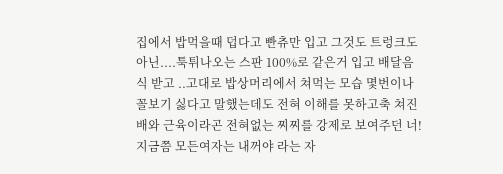집에서 밥먹을때 덥다고 빤츄만 입고 그것도 트렁크도 아닌....툭튀나오는 스판 100%로 같은거 입고 배달음식 받고 ..고대로 밥상머리에서 쳐먹는 모습 몇번이나 꼴보기 싫다고 말했는데도 전혀 이해를 못하고축 쳐진 배와 근육이라곤 전혀없는 찌찌를 강제로 보여주던 너!
지금쯤 모든여자는 내꺼야 라는 자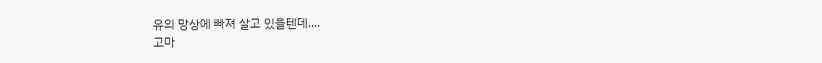유의 망상에 빠져 살고 있을텐데....
고마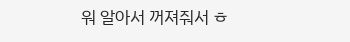워 알아서 꺼져줘서 ㅎ